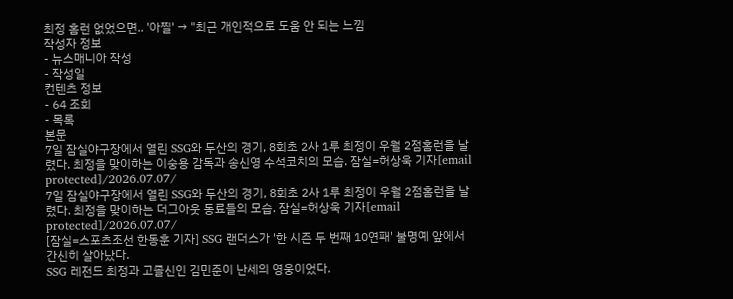최정 홈런 없었으면.. '아찔' → "최근 개인적으로 도움 안 되는 느낌
작성자 정보
- 뉴스매니아 작성
- 작성일
컨텐츠 정보
- 64 조회
- 목록
본문
7일 잠실야구장에서 열린 SSG와 두산의 경기, 8회초 2사 1루 최정이 우월 2점홈런을 날렸다. 최정을 맞이하는 이숭용 감독과 송신영 수석코치의 모습. 잠실=허상욱 기자[email protected]/2026.07.07/
7일 잠실야구장에서 열린 SSG와 두산의 경기, 8회초 2사 1루 최정이 우월 2점홈런을 날렸다. 최정을 맞이하는 더그아웃 동료들의 모습. 잠실=허상욱 기자[email protected]/2026.07.07/
[잠실=스포츠조선 한동훈 기자] SSG 랜더스가 '한 시즌 두 번째 10연패' 불명예 앞에서 간신히 살아났다.
SSG 레전드 최정과 고졸신인 김민준이 난세의 영웅이었다.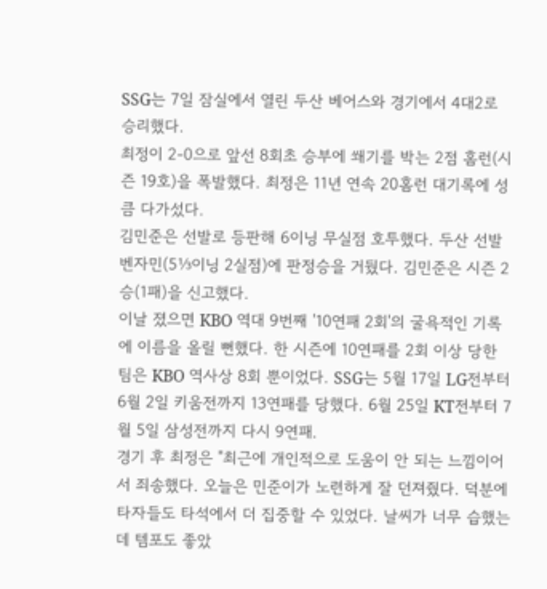SSG는 7일 잠실에서 열린 두산 베어스와 경기에서 4대2로 승리했다.
최정이 2-0으로 앞선 8회초 승부에 쐐기를 박는 2점 홈런(시즌 19호)을 폭발했다. 최정은 11년 연속 20홈런 대기록에 성큼 다가섰다.
김민준은 선발로 등판해 6이닝 무실점 호투했다. 두산 선발 벤자민(5⅓이닝 2실점)에 판정승을 거뒀다. 김민준은 시즌 2승(1패)을 신고했다.
이날 졌으면 KBO 역대 9번째 '10연패 2회'의 굴욕적인 기록에 이름을 올릴 뻔했다. 한 시즌에 10연패를 2회 이상 당한 팀은 KBO 역사상 8회 뿐이었다. SSG는 5월 17일 LG전부터 6월 2일 키움전까지 13연패를 당했다. 6월 25일 KT전부터 7월 5일 삼성전까지 다시 9연패.
경기 후 최정은 "최근에 개인적으로 도움이 안 되는 느낌이어서 죄송했다. 오늘은 민준이가 노련하게 잘 던져줬다. 덕분에 타자들도 타석에서 더 집중할 수 있었다. 날씨가 너무 습했는데 템포도 좋았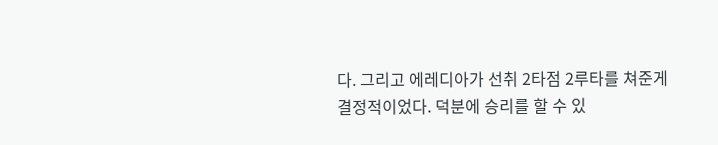다. 그리고 에레디아가 선취 2타점 2루타를 쳐준게 결정적이었다. 덕분에 승리를 할 수 있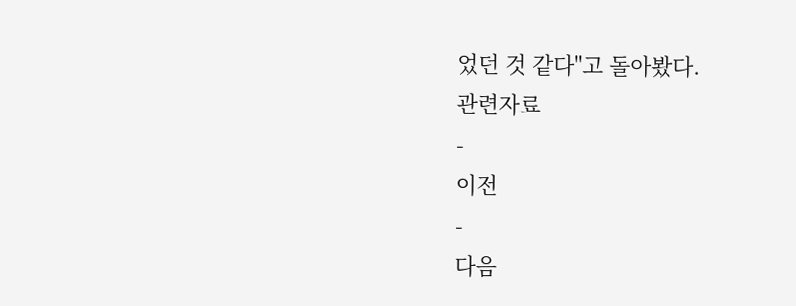었던 것 같다"고 돌아봤다.
관련자료
-
이전
-
다음